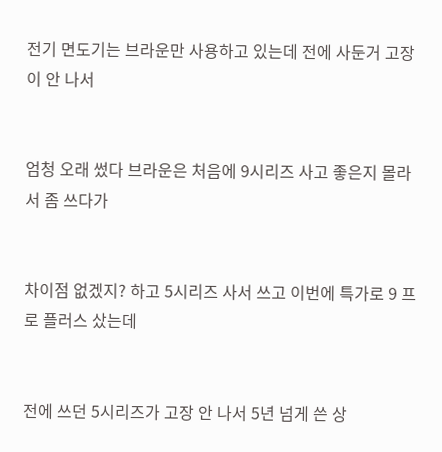전기 면도기는 브라운만 사용하고 있는데 전에 사둔거 고장이 안 나서


엄청 오래 썼다 브라운은 처음에 9시리즈 사고 좋은지 몰라서 좀 쓰다가


차이점 없겠지? 하고 5시리즈 사서 쓰고 이번에 특가로 9 프로 플러스 샀는데


전에 쓰던 5시리즈가 고장 안 나서 5년 넘게 쓴 상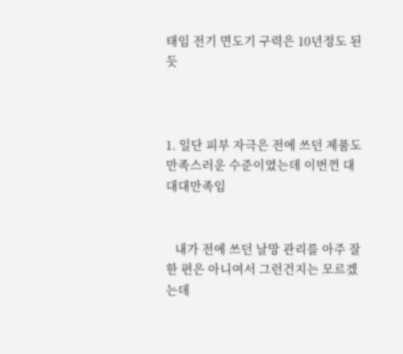태임 전기 면도기 구력은 10년정도 된 듯



1. 일단 피부 자극은 전에 쓰던 제품도 만족스러운 수준이였는데 이번껀 대대대만족임


   내가 전에 쓰던 날망 관리를 아주 잘 한 편은 아니여서 그런건지는 모르겠는데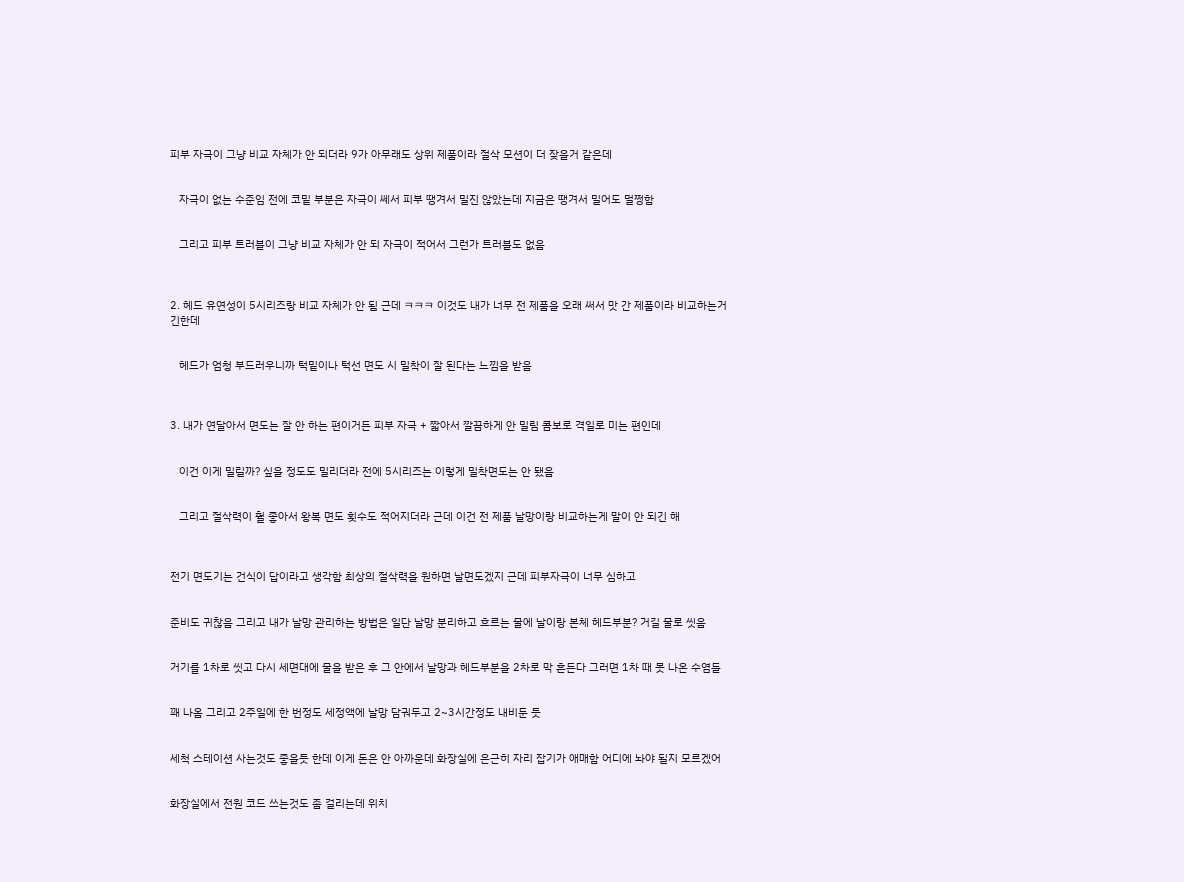피부 자극이 그냥 비교 자체가 안 되더라 9가 아무래도 상위 제품이라 절삭 모션이 더 잦을거 같은데


   자극이 없는 수준임 전에 코밑 부분은 자극이 쎄서 피부 땡겨서 밀진 않았는데 지금은 땡겨서 밀어도 멀쩡함


   그리고 피부 트러블이 그냥 비교 자체가 안 되 자극이 적어서 그런가 트러블도 없음



2. 헤드 유연성이 5시리즈랑 비교 자체가 안 됨 근데 ㅋㅋㅋ 이것도 내가 너무 전 제품을 오래 써서 맛 간 제품이라 비교하는거긴한데


   헤드가 엄청 부드러우니까 턱밑이나 턱선 면도 시 밀착이 잘 된다는 느낌을 받음



3. 내가 연달아서 면도는 잘 안 하는 편이거든 피부 자극 + 짧아서 깔끔하게 안 밀림 콤보로 격일로 미는 편인데


   이건 이게 밀릴까? 싶을 정도도 밀리더라 전에 5시리즈는 이렇게 밀착면도는 안 됐음


   그리고 절삭력이 훨 좋아서 왕복 면도 횟수도 적어지더라 근데 이건 전 제품 날망이랑 비교하는게 말이 안 되긴 해



전기 면도기는 건식이 답이라고 생각함 최상의 절삭력을 원하면 날면도겠지 근데 피부자극이 너무 심하고


준비도 귀찮음 그리고 내가 날망 관리하는 방법은 일단 날망 분리하고 흐르는 물에 날이랑 본체 헤드부분? 거길 물로 씻음


거기를 1차로 씻고 다시 세면대에 물을 받은 후 그 안에서 날망과 헤드부분을 2차로 막 흔든다 그러면 1차 때 못 나온 수염들


꽤 나옴 그리고 2주일에 한 번정도 세정액에 날망 담궈두고 2~3시간정도 내비둔 듯


세척 스테이션 사는것도 좋을듯 한데 이게 돈은 안 아까운데 화장실에 은근히 자리 잡기가 애매함 어디에 놔야 될지 모르겠어


화장실에서 전원 코드 쓰는것도 좀 걸리는데 위치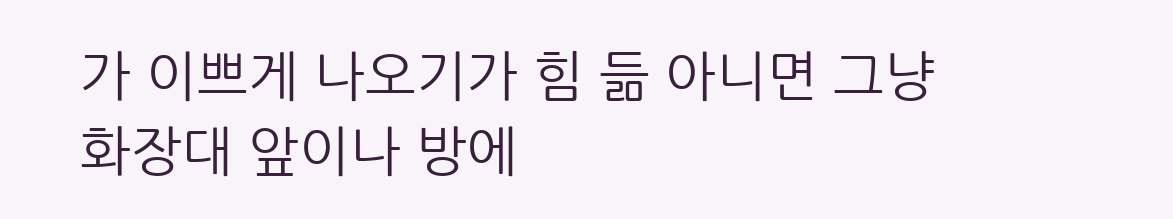가 이쁘게 나오기가 힘 듦 아니면 그냥 화장대 앞이나 방에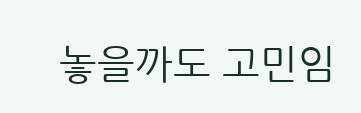놓을까도 고민임